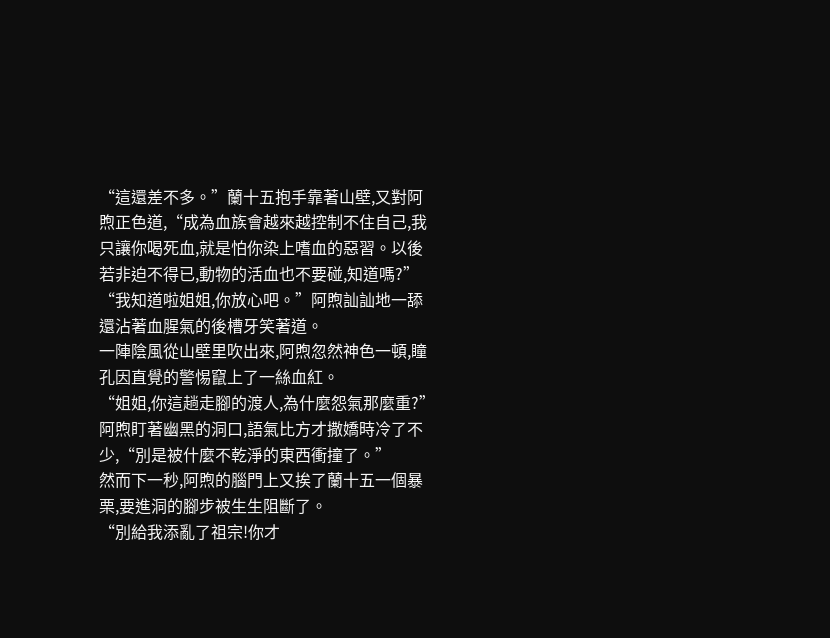“這還差不多。”蘭十五抱手靠著山壁,又對阿煦正色道,“成為血族會越來越控制不住自己,我只讓你喝死血,就是怕你染上嗜血的惡習。以後若非迫不得已,動物的活血也不要碰,知道嗎?”
“我知道啦姐姐,你放心吧。”阿煦訕訕地一舔還沾著血腥氣的後槽牙笑著道。
一陣陰風從山壁里吹出來,阿煦忽然神色一頓,瞳孔因直覺的警惕竄上了一絲血紅。
“姐姐,你這趟走腳的渡人,為什麼怨氣那麼重?”阿煦盯著幽黑的洞口,語氣比方才撒嬌時冷了不少,“別是被什麼不乾淨的東西衝撞了。”
然而下一秒,阿煦的腦門上又挨了蘭十五一個暴栗,要進洞的腳步被生生阻斷了。
“別給我添亂了祖宗!你才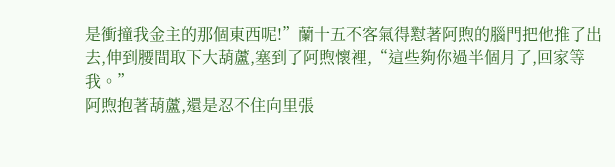是衝撞我金主的那個東西呢!”蘭十五不客氣得懟著阿煦的腦門把他推了出去,伸到腰間取下大葫蘆,塞到了阿煦懷裡,“這些夠你過半個月了,回家等我。”
阿煦抱著葫蘆,還是忍不住向里張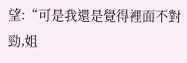望:“可是我還是覺得裡面不對勁,姐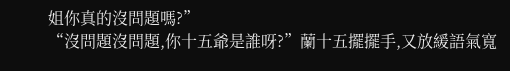姐你真的沒問題嗎?”
“沒問題沒問題,你十五爺是誰呀?”蘭十五擺擺手,又放緩語氣寬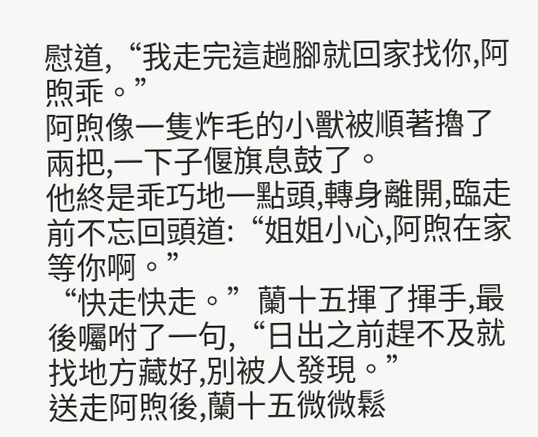慰道,“我走完這趟腳就回家找你,阿煦乖。”
阿煦像一隻炸毛的小獸被順著擼了兩把,一下子偃旗息鼓了。
他終是乖巧地一點頭,轉身離開,臨走前不忘回頭道:“姐姐小心,阿煦在家等你啊。”
“快走快走。”蘭十五揮了揮手,最後囑咐了一句,“日出之前趕不及就找地方藏好,別被人發現。”
送走阿煦後,蘭十五微微鬆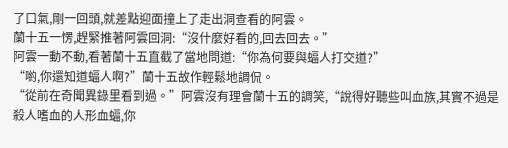了口氣,剛一回頭,就差點迎面撞上了走出洞查看的阿雲。
蘭十五一愣,趕緊推著阿雲回洞:“沒什麼好看的,回去回去。”
阿雲一動不動,看著蘭十五直截了當地問道:“你為何要與蝠人打交道?”
“喲,你還知道蝠人啊?”蘭十五故作輕鬆地調侃。
“從前在奇聞異錄里看到過。”阿雲沒有理會蘭十五的調笑,“說得好聽些叫血族,其實不過是殺人嗜血的人形血蝠,你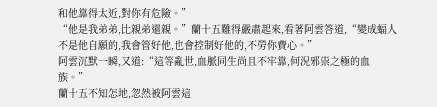和他靠得太近,對你有危險。”
“他是我弟弟,比親弟還親。”蘭十五難得嚴肅起來,看著阿雲答道,“變成蝠人不是他自願的,我會管好他,也會控制好他的,不勞你費心。”
阿雲沉默一瞬,又道:“這等亂世,血脈同生尚且不牢靠,何況邪祟之極的血族。”
蘭十五不知怎地,忽然被阿雲這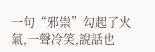一句“邪祟”勾起了火氣,一聲冷笑,說話也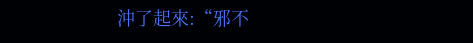沖了起來:“邪不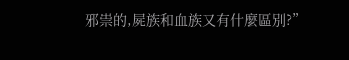邪祟的,屍族和血族又有什麼區別?”